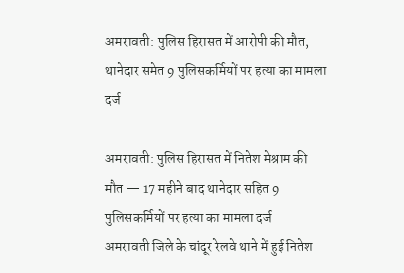अमरावती: पुलिस हिरासत में आरोपी की मौत, थानेदार समेत 9 पुलिसकर्मियों पर हत्या का मामला दर्ज

अमरावती: पुलिस हिरासत में नितेश मेश्राम की मौत — 17 महीने बाद थानेदार सहित 9 पुलिसकर्मियों पर हत्या का मामला दर्ज
अमरावती जिले के चांदूर रेलवे थाने में हुई नितेश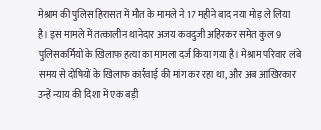मेश्राम की पुलिस हिरासत में मौत के मामले ने 17 महीने बाद नया मोड़ ले लिया है। इस मामले में तत्कालीन थानेदार अजय कवदुजी अहिरकर समेत कुल 9 पुलिसकर्मियों के खिलाफ हत्या का मामला दर्ज किया गया है। मेश्राम परिवार लंबे समय से दोषियों के खिलाफ कार्रवाई की मांग कर रहा था, और अब आखिरकार उन्हें न्याय की दिशा में एक बड़ी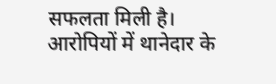सफलता मिली है।
आरोपियों में थानेदार के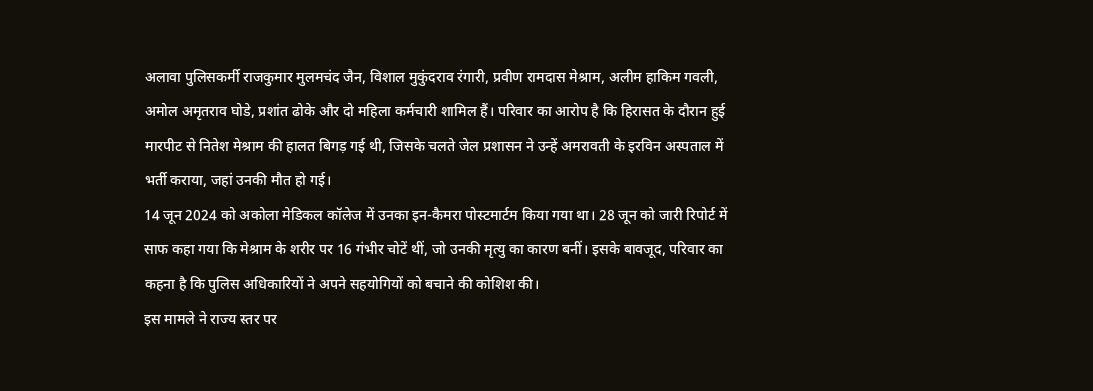अलावा पुलिसकर्मी राजकुमार मुलमचंद जैन, विशाल मुकुंदराव रंगारी, प्रवीण रामदास मेश्राम, अलीम हाकिम गवली, अमोल अमृतराव घोडे, प्रशांत ढोके और दो महिला कर्मचारी शामिल हैं। परिवार का आरोप है कि हिरासत के दौरान हुई मारपीट से नितेश मेश्राम की हालत बिगड़ गई थी, जिसके चलते जेल प्रशासन ने उन्हें अमरावती के इरविन अस्पताल में भर्ती कराया, जहां उनकी मौत हो गई।
14 जून 2024 को अकोला मेडिकल कॉलेज में उनका इन-कैमरा पोस्टमार्टम किया गया था। 28 जून को जारी रिपोर्ट में साफ कहा गया कि मेश्राम के शरीर पर 16 गंभीर चोटें थीं, जो उनकी मृत्यु का कारण बनीं। इसके बावजूद, परिवार का कहना है कि पुलिस अधिकारियों ने अपने सहयोगियों को बचाने की कोशिश की।
इस मामले ने राज्य स्तर पर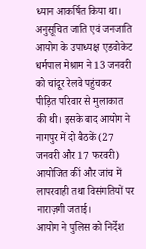ध्यान आकर्षित किया था। अनुसूचित जाति एवं जनजाति आयोग के उपाध्यक्ष एडवोकेट धर्मपाल मेश्राम ने 13 जनवरी को चांदूर रेलवे पहुंचकर पीड़ित परिवार से मुलाकात की थी। इसके बाद आयोग ने नागपुर में दो बैठकें (27 जनवरी और 17 फरवरी) आयोजित कीं और जांच में लापरवाही तथा विसंगतियों पर नाराज़गी जताई।
आयोग ने पुलिस को निर्देश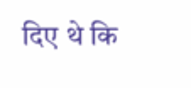दिए थे कि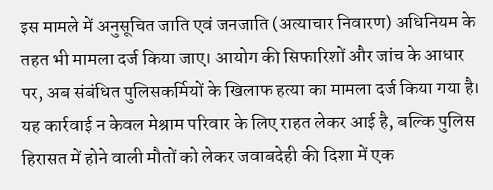इस मामले में अनुसूचित जाति एवं जनजाति (अत्याचार निवारण) अधिनियम के तहत भी मामला दर्ज किया जाए। आयोग की सिफारिशों और जांच के आधार पर, अब संबंधित पुलिसकर्मियों के खिलाफ हत्या का मामला दर्ज किया गया है।
यह कार्रवाई न केवल मेश्राम परिवार के लिए राहत लेकर आई है, बल्कि पुलिस हिरासत में होने वाली मौतों को लेकर जवाबदेही की दिशा में एक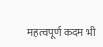महत्वपूर्ण कदम भी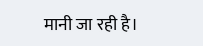मानी जा रही है।